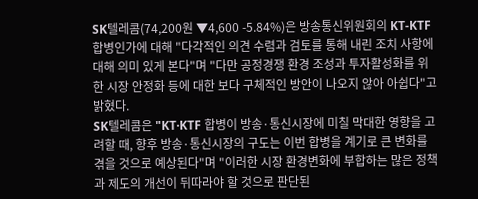SK텔레콤(74,200원 ▼4,600 -5.84%)은 방송통신위원회의 KT-KTF 합병인가에 대해 "다각적인 의견 수렴과 검토를 통해 내린 조치 사항에 대해 의미 있게 본다"며 "다만 공정경쟁 환경 조성과 투자활성화를 위한 시장 안정화 등에 대한 보다 구체적인 방안이 나오지 않아 아쉽다"고 밝혔다.
SK텔레콤은 "KT·KTF 합병이 방송·통신시장에 미칠 막대한 영향을 고려할 때, 향후 방송·통신시장의 구도는 이번 합병을 계기로 큰 변화를 겪을 것으로 예상된다"며 "이러한 시장 환경변화에 부합하는 많은 정책과 제도의 개선이 뒤따라야 할 것으로 판단된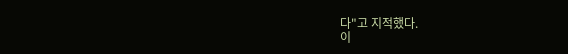다"고 지적했다.
이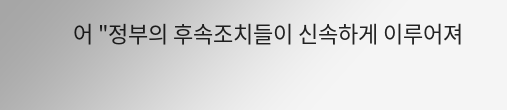어 "정부의 후속조치들이 신속하게 이루어져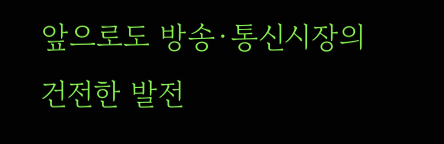앞으로도 방송·통신시장의 건전한 발전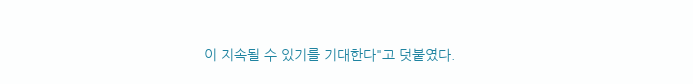이 지속될 수 있기를 기대한다"고 덧붙였다.